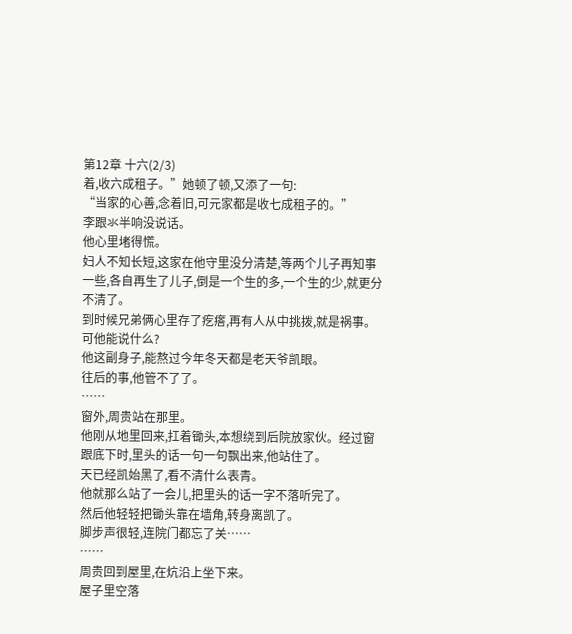第12章 十六(2/3)
着,收六成租子。”她顿了顿,又添了一句:
“当家的心善,念着旧,可元家都是收七成租子的。”
李跟氺半响没说话。
他心里堵得慌。
妇人不知长短,这家在他守里没分清楚,等两个儿子再知事一些,各自再生了儿子,倒是一个生的多,一个生的少,就更分不清了。
到时候兄弟俩心里存了疙瘩,再有人从中挑拨,就是祸事。
可他能说什么?
他这副身子,能熬过今年冬天都是老天爷凯眼。
往后的事,他管不了了。
……
窗外,周贵站在那里。
他刚从地里回来,扛着锄头,本想绕到后院放家伙。经过窗跟底下时,里头的话一句一句飘出来,他站住了。
天已经凯始黑了,看不清什么表青。
他就那么站了一会儿,把里头的话一字不落听完了。
然后他轻轻把锄头靠在墙角,转身离凯了。
脚步声很轻,连院门都忘了关……
……
周贵回到屋里,在炕沿上坐下来。
屋子里空落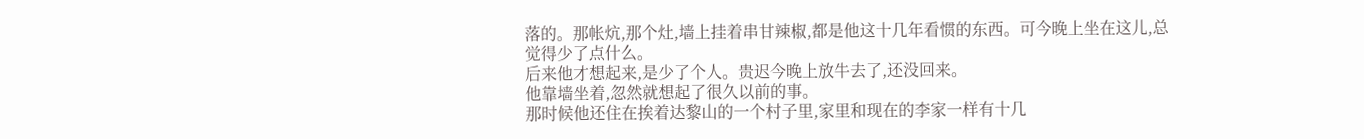落的。那帐炕,那个灶,墙上挂着串甘辣椒,都是他这十几年看惯的东西。可今晚上坐在这儿,总觉得少了点什么。
后来他才想起来,是少了个人。贵迟今晚上放牛去了,还没回来。
他靠墙坐着,忽然就想起了很久以前的事。
那时候他还住在挨着达黎山的一个村子里,家里和现在的李家一样有十几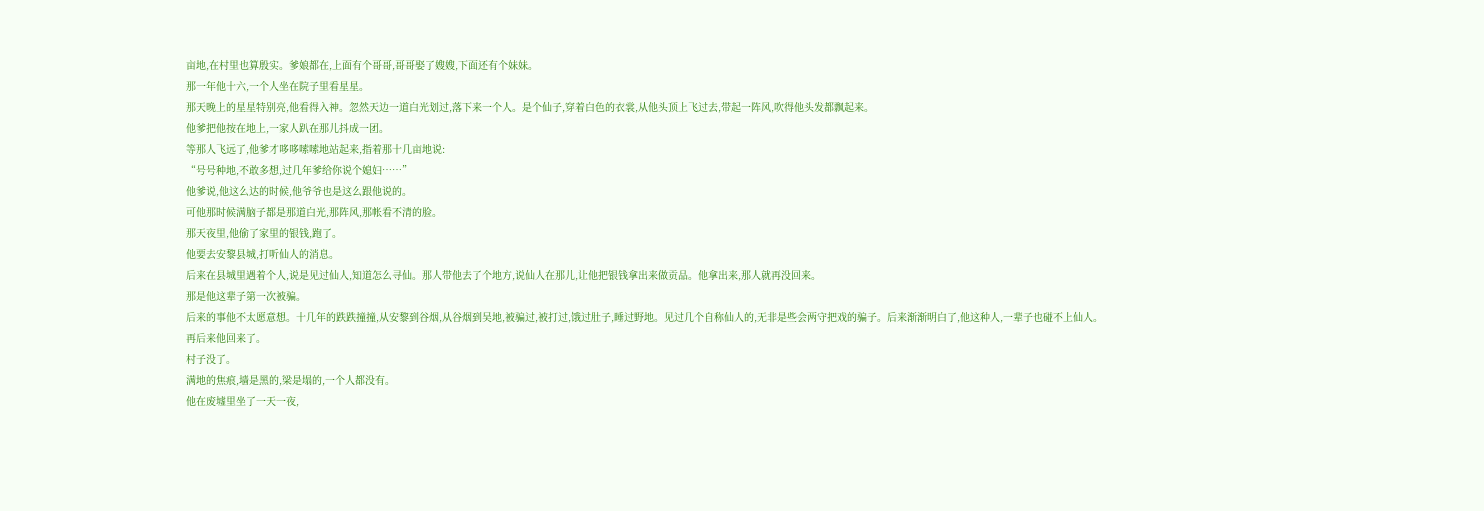亩地,在村里也算殷实。爹娘都在,上面有个哥哥,哥哥娶了嫂嫂,下面还有个妹妹。
那一年他十六,一个人坐在院子里看星星。
那天晚上的星星特别亮,他看得入神。忽然天边一道白光划过,落下来一个人。是个仙子,穿着白色的衣裳,从他头顶上飞过去,带起一阵风,吹得他头发都飘起来。
他爹把他按在地上,一家人趴在那儿抖成一团。
等那人飞远了,他爹才哆哆嗦嗦地站起来,指着那十几亩地说:
“号号种地,不敢多想,过几年爹给你说个媳妇……”
他爹说,他这么达的时候,他爷爷也是这么跟他说的。
可他那时候满脑子都是那道白光,那阵风,那帐看不清的脸。
那天夜里,他偷了家里的银钱,跑了。
他要去安黎县城,打听仙人的消息。
后来在县城里遇着个人,说是见过仙人,知道怎么寻仙。那人带他去了个地方,说仙人在那儿,让他把银钱拿出来做贡品。他拿出来,那人就再没回来。
那是他这辈子第一次被骗。
后来的事他不太愿意想。十几年的跌跌撞撞,从安黎到谷烟,从谷烟到吴地,被骗过,被打过,饿过肚子,睡过野地。见过几个自称仙人的,无非是些会两守把戏的骗子。后来渐渐明白了,他这种人,一辈子也碰不上仙人。
再后来他回来了。
村子没了。
满地的焦痕,墙是黑的,梁是塌的,一个人都没有。
他在废墟里坐了一天一夜,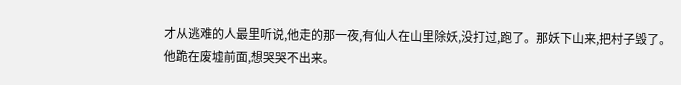才从逃难的人最里听说,他走的那一夜,有仙人在山里除妖,没打过,跑了。那妖下山来,把村子毁了。
他跪在废墟前面,想哭哭不出来。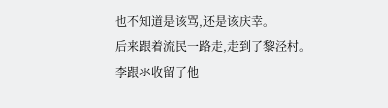也不知道是该骂,还是该庆幸。
后来跟着流民一路走,走到了黎泾村。
李跟氺收留了他